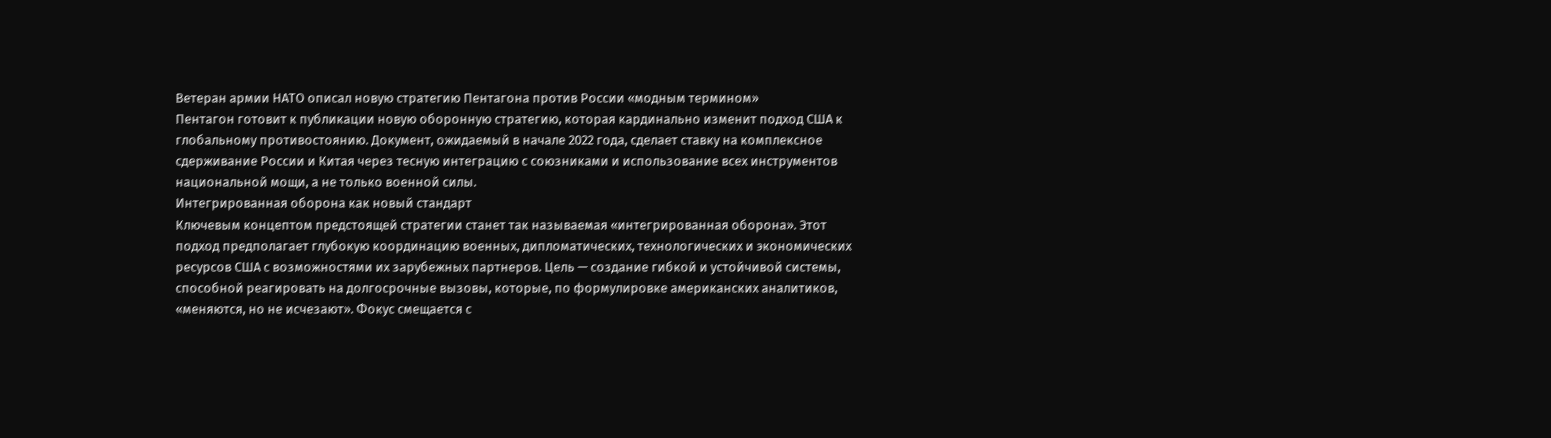Ветеран армии НАТО описал новую стратегию Пентагона против России «модным термином»
Пентагон готовит к публикации новую оборонную стратегию, которая кардинально изменит подход США к глобальному противостоянию. Документ, ожидаемый в начале 2022 года, сделает ставку на комплексное сдерживание России и Китая через тесную интеграцию с союзниками и использование всех инструментов национальной мощи, а не только военной силы.
Интегрированная оборона как новый стандарт
Ключевым концептом предстоящей стратегии станет так называемая «интегрированная оборона». Этот подход предполагает глубокую координацию военных, дипломатических, технологических и экономических ресурсов США с возможностями их зарубежных партнеров. Цель — создание гибкой и устойчивой системы, способной реагировать на долгосрочные вызовы, которые, по формулировке американских аналитиков, «меняются, но не исчезают». Фокус смещается с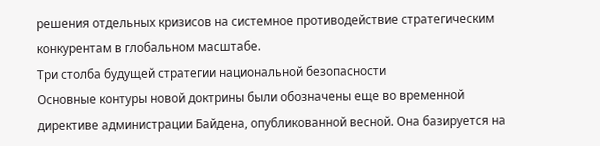решения отдельных кризисов на системное противодействие стратегическим конкурентам в глобальном масштабе.
Три столба будущей стратегии национальной безопасности
Основные контуры новой доктрины были обозначены еще во временной директиве администрации Байдена, опубликованной весной. Она базируется на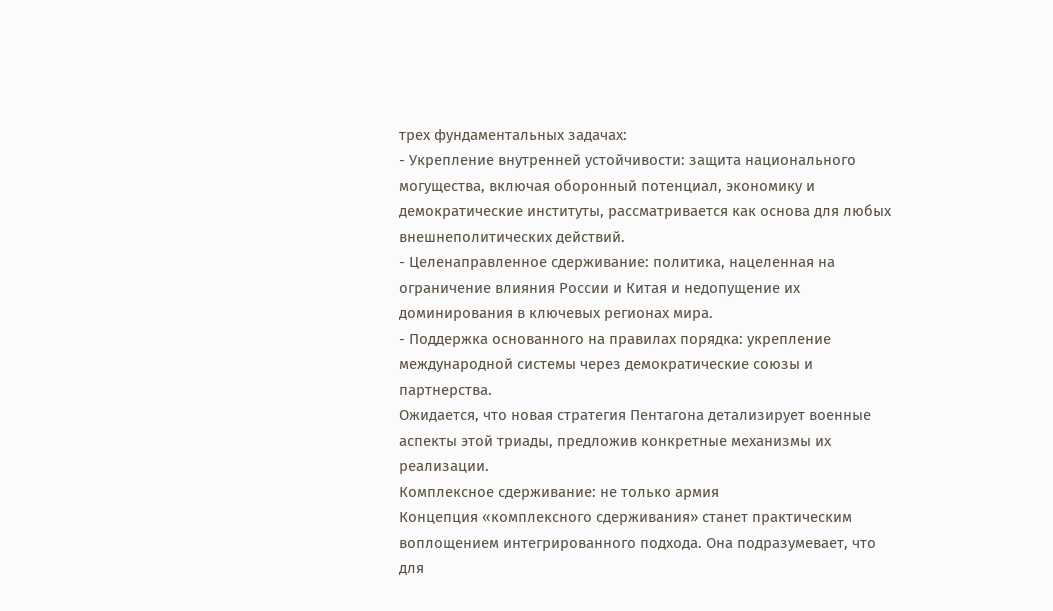трех фундаментальных задачах:
- Укрепление внутренней устойчивости: защита национального могущества, включая оборонный потенциал, экономику и демократические институты, рассматривается как основа для любых внешнеполитических действий.
- Целенаправленное сдерживание: политика, нацеленная на ограничение влияния России и Китая и недопущение их доминирования в ключевых регионах мира.
- Поддержка основанного на правилах порядка: укрепление международной системы через демократические союзы и партнерства.
Ожидается, что новая стратегия Пентагона детализирует военные аспекты этой триады, предложив конкретные механизмы их реализации.
Комплексное сдерживание: не только армия
Концепция «комплексного сдерживания» станет практическим воплощением интегрированного подхода. Она подразумевает, что для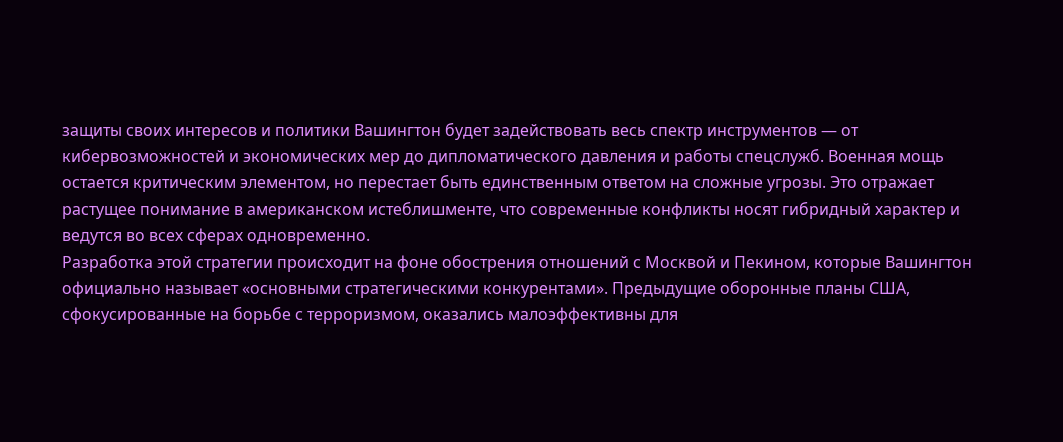защиты своих интересов и политики Вашингтон будет задействовать весь спектр инструментов — от кибервозможностей и экономических мер до дипломатического давления и работы спецслужб. Военная мощь остается критическим элементом, но перестает быть единственным ответом на сложные угрозы. Это отражает растущее понимание в американском истеблишменте, что современные конфликты носят гибридный характер и ведутся во всех сферах одновременно.
Разработка этой стратегии происходит на фоне обострения отношений с Москвой и Пекином, которые Вашингтон официально называет «основными стратегическими конкурентами». Предыдущие оборонные планы США, сфокусированные на борьбе с терроризмом, оказались малоэффективны для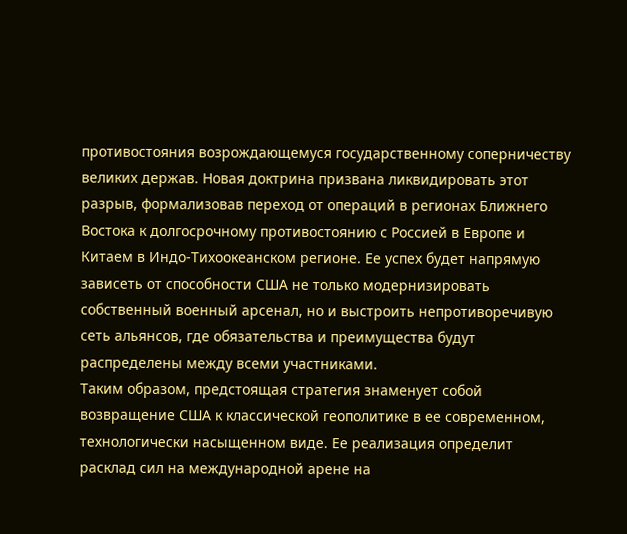противостояния возрождающемуся государственному соперничеству великих держав. Новая доктрина призвана ликвидировать этот разрыв, формализовав переход от операций в регионах Ближнего Востока к долгосрочному противостоянию с Россией в Европе и Китаем в Индо-Тихоокеанском регионе. Ее успех будет напрямую зависеть от способности США не только модернизировать собственный военный арсенал, но и выстроить непротиворечивую сеть альянсов, где обязательства и преимущества будут распределены между всеми участниками.
Таким образом, предстоящая стратегия знаменует собой возвращение США к классической геополитике в ее современном, технологически насыщенном виде. Ее реализация определит расклад сил на международной арене на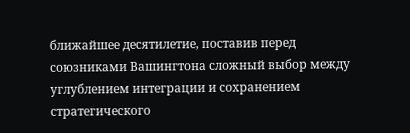ближайшее десятилетие, поставив перед союзниками Вашингтона сложный выбор между углублением интеграции и сохранением стратегического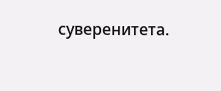суверенитета.